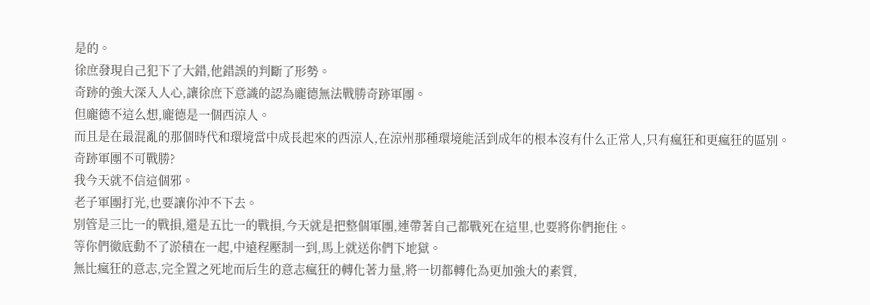是的。
徐庶發現自己犯下了大錯,他錯誤的判斷了形勢。
奇跡的強大深入人心,讓徐庶下意識的認為龐德無法戰勝奇跡軍團。
但龐德不這么想,龐德是一個西涼人。
而且是在最混亂的那個時代和環境當中成長起來的西涼人,在涼州那種環境能活到成年的根本沒有什么正常人,只有瘋狂和更瘋狂的區別。
奇跡軍團不可戰勝?
我今天就不信這個邪。
老子軍團打光,也要讓你沖不下去。
別管是三比一的戰損,還是五比一的戰損,今天就是把整個軍團,連帶著自己都戰死在這里,也要將你們拖住。
等你們徹底動不了淤積在一起,中遠程壓制一到,馬上就送你們下地獄。
無比瘋狂的意志,完全置之死地而后生的意志瘋狂的轉化著力量,將一切都轉化為更加強大的素質,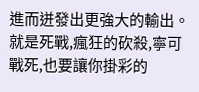進而迸發出更強大的輸出。
就是死戰,瘋狂的砍殺,寧可戰死,也要讓你掛彩的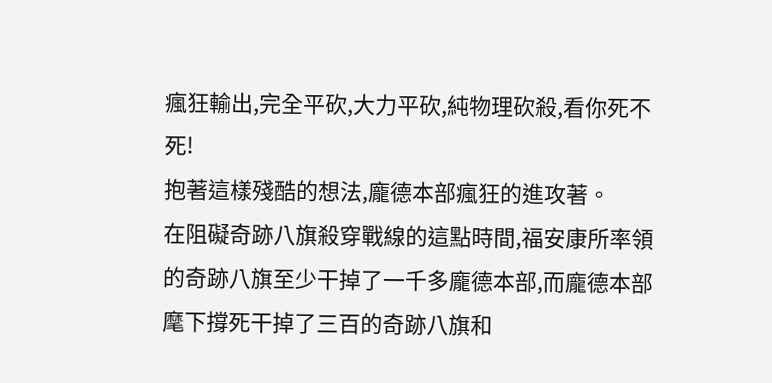瘋狂輸出,完全平砍,大力平砍,純物理砍殺,看你死不死!
抱著這樣殘酷的想法,龐德本部瘋狂的進攻著。
在阻礙奇跡八旗殺穿戰線的這點時間,福安康所率領的奇跡八旗至少干掉了一千多龐德本部,而龐德本部麾下撐死干掉了三百的奇跡八旗和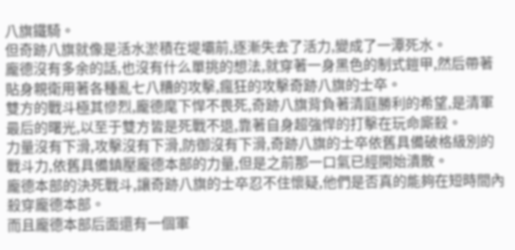八旗鐵騎。
但奇跡八旗就像是活水淤積在堤壩前,逐漸失去了活力,變成了一潭死水。
龐德沒有多余的話,也沒有什么單挑的想法,就穿著一身黑色的制式鎧甲,然后帶著貼身親衛用著各種亂七八糟的攻擊,瘋狂的攻擊奇跡八旗的士卒。
雙方的戰斗極其慘烈,龐德麾下悍不畏死,奇跡八旗背負著清庭勝利的希望,是清軍最后的曙光,以至于雙方皆是死戰不退,靠著自身超強悍的打擊在玩命廝殺。
力量沒有下滑,攻擊沒有下滑,防御沒有下滑,奇跡八旗的士卒依舊具備破格級別的戰斗力,依舊具備鎮壓龐德本部的力量,但是之前那一口氣已經開始潰散。
龐德本部的決死戰斗,讓奇跡八旗的士卒忍不住懷疑,他們是否真的能夠在短時間內殺穿龐德本部。
而且龐德本部后面還有一個軍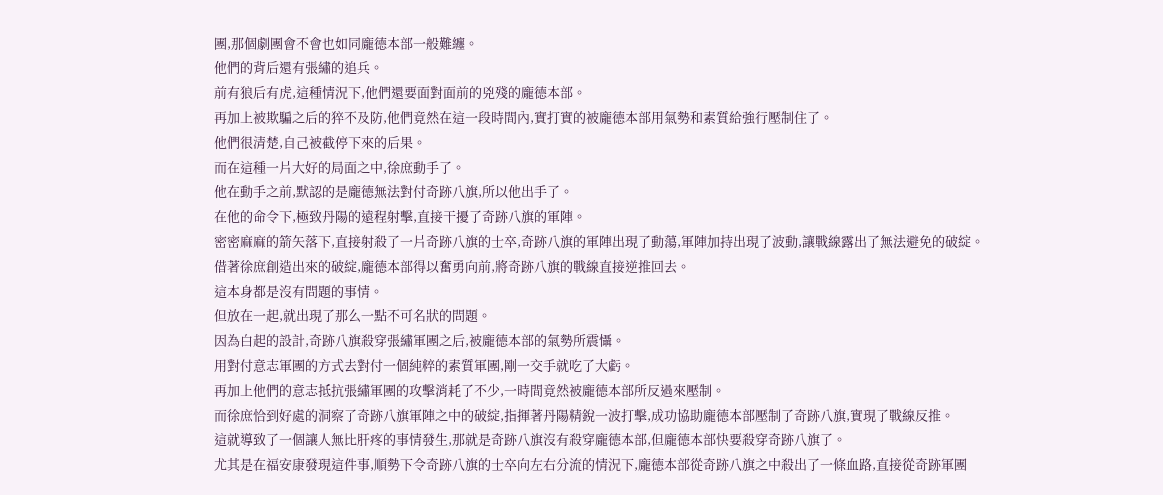團,那個劇團會不會也如同龐德本部一般難纏。
他們的背后還有張繡的追兵。
前有狼后有虎,這種情況下,他們還要面對面前的兇殘的龐德本部。
再加上被欺騙之后的猝不及防,他們竟然在這一段時間內,實打實的被龐德本部用氣勢和素質給強行壓制住了。
他們很清楚,自己被截停下來的后果。
而在這種一片大好的局面之中,徐庶動手了。
他在動手之前,默認的是龐德無法對付奇跡八旗,所以他出手了。
在他的命令下,極致丹陽的遠程射擊,直接干擾了奇跡八旗的軍陣。
密密麻麻的箭矢落下,直接射殺了一片奇跡八旗的士卒,奇跡八旗的軍陣出現了動蕩,軍陣加持出現了波動,讓戰線露出了無法避免的破綻。
借著徐庶創造出來的破綻,龐德本部得以奮勇向前,將奇跡八旗的戰線直接逆推回去。
這本身都是沒有問題的事情。
但放在一起,就出現了那么一點不可名狀的問題。
因為白起的設計,奇跡八旗殺穿張繡軍團之后,被龐德本部的氣勢所震懾。
用對付意志軍團的方式去對付一個純粹的素質軍團,剛一交手就吃了大虧。
再加上他們的意志抵抗張繡軍團的攻擊消耗了不少,一時間竟然被龐德本部所反過來壓制。
而徐庶恰到好處的洞察了奇跡八旗軍陣之中的破綻,指揮著丹陽精銳一波打擊,成功協助龐德本部壓制了奇跡八旗,實現了戰線反推。
這就導致了一個讓人無比肝疼的事情發生,那就是奇跡八旗沒有殺穿龐德本部,但龐德本部快要殺穿奇跡八旗了。
尤其是在福安康發現這件事,順勢下令奇跡八旗的士卒向左右分流的情況下,龐德本部從奇跡八旗之中殺出了一條血路,直接從奇跡軍團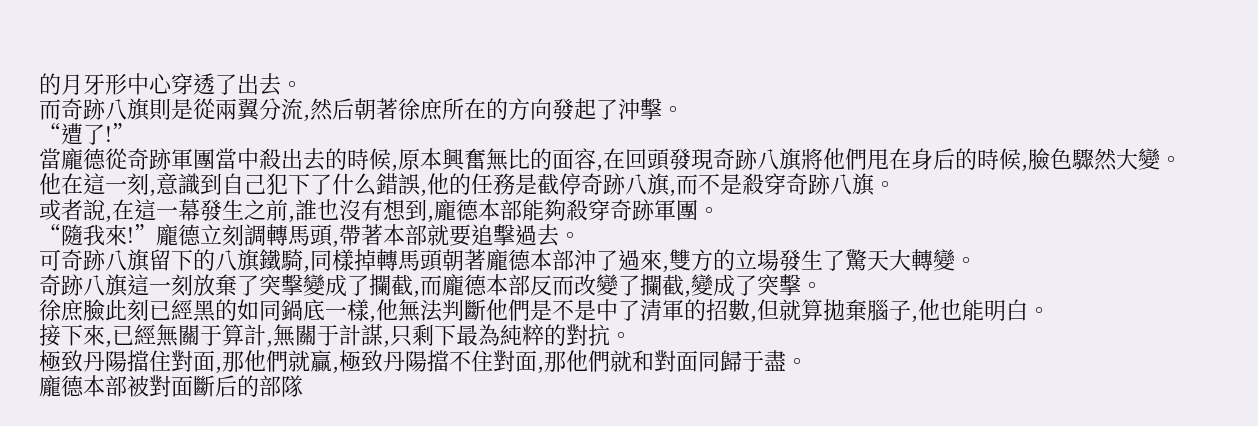的月牙形中心穿透了出去。
而奇跡八旗則是從兩翼分流,然后朝著徐庶所在的方向發起了沖擊。
“遭了!”
當龐德從奇跡軍團當中殺出去的時候,原本興奮無比的面容,在回頭發現奇跡八旗將他們甩在身后的時候,臉色驟然大變。
他在這一刻,意識到自己犯下了什么錯誤,他的任務是截停奇跡八旗,而不是殺穿奇跡八旗。
或者說,在這一幕發生之前,誰也沒有想到,龐德本部能夠殺穿奇跡軍團。
“隨我來!”龐德立刻調轉馬頭,帶著本部就要追擊過去。
可奇跡八旗留下的八旗鐵騎,同樣掉轉馬頭朝著龐德本部沖了過來,雙方的立場發生了驚天大轉變。
奇跡八旗這一刻放棄了突擊變成了攔截,而龐德本部反而改變了攔截,變成了突擊。
徐庶臉此刻已經黑的如同鍋底一樣,他無法判斷他們是不是中了清軍的招數,但就算拋棄腦子,他也能明白。
接下來,已經無關于算計,無關于計謀,只剩下最為純粹的對抗。
極致丹陽擋住對面,那他們就贏,極致丹陽擋不住對面,那他們就和對面同歸于盡。
龐德本部被對面斷后的部隊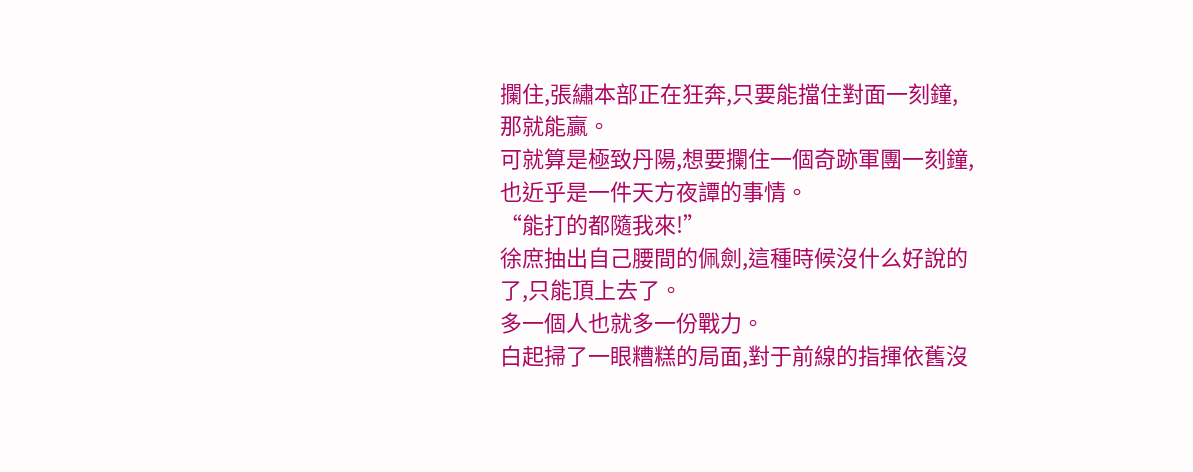攔住,張繡本部正在狂奔,只要能擋住對面一刻鐘,那就能贏。
可就算是極致丹陽,想要攔住一個奇跡軍團一刻鐘,也近乎是一件天方夜譚的事情。
“能打的都隨我來!”
徐庶抽出自己腰間的佩劍,這種時候沒什么好說的了,只能頂上去了。
多一個人也就多一份戰力。
白起掃了一眼糟糕的局面,對于前線的指揮依舊沒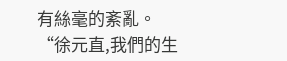有絲毫的紊亂。
“徐元直,我們的生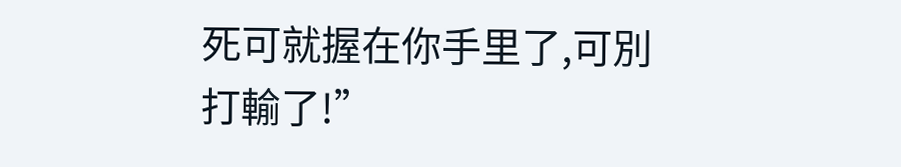死可就握在你手里了,可別打輸了!”